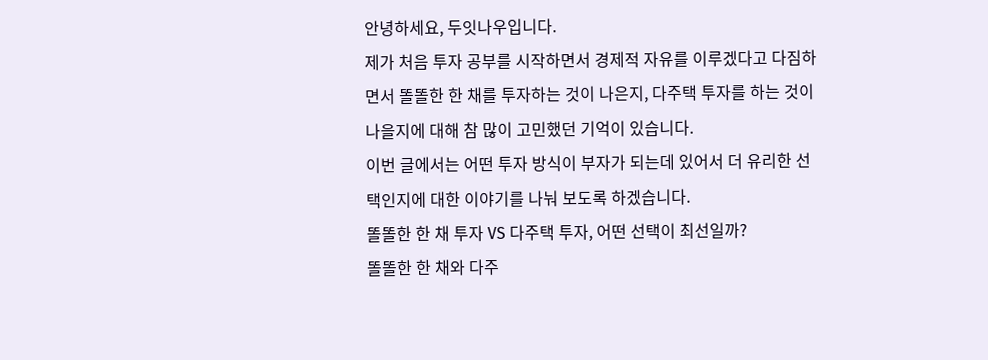안녕하세요, 두잇나우입니다.
제가 처음 투자 공부를 시작하면서 경제적 자유를 이루겠다고 다짐하면서 똘똘한 한 채를 투자하는 것이 나은지, 다주택 투자를 하는 것이 나을지에 대해 참 많이 고민했던 기억이 있습니다.
이번 글에서는 어떤 투자 방식이 부자가 되는데 있어서 더 유리한 선택인지에 대한 이야기를 나눠 보도록 하겠습니다.
똘똘한 한 채 투자 VS 다주택 투자, 어떤 선택이 최선일까?
똘똘한 한 채와 다주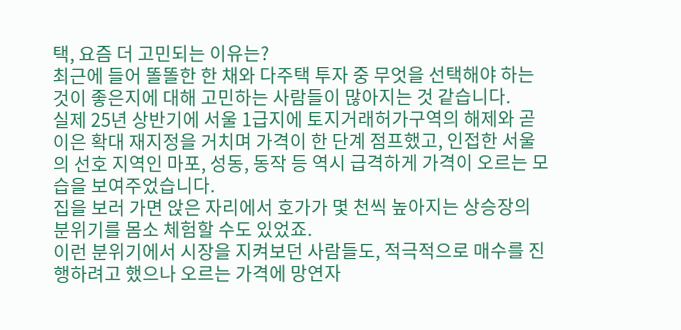택, 요즘 더 고민되는 이유는?
최근에 들어 똘똘한 한 채와 다주택 투자 중 무엇을 선택해야 하는 것이 좋은지에 대해 고민하는 사람들이 많아지는 것 같습니다.
실제 25년 상반기에 서울 1급지에 토지거래허가구역의 해제와 곧이은 확대 재지정을 거치며 가격이 한 단계 점프했고, 인접한 서울의 선호 지역인 마포, 성동, 동작 등 역시 급격하게 가격이 오르는 모습을 보여주었습니다.
집을 보러 가면 앉은 자리에서 호가가 몇 천씩 높아지는 상승장의 분위기를 몸소 체험할 수도 있었죠.
이런 분위기에서 시장을 지켜보던 사람들도, 적극적으로 매수를 진행하려고 했으나 오르는 가격에 망연자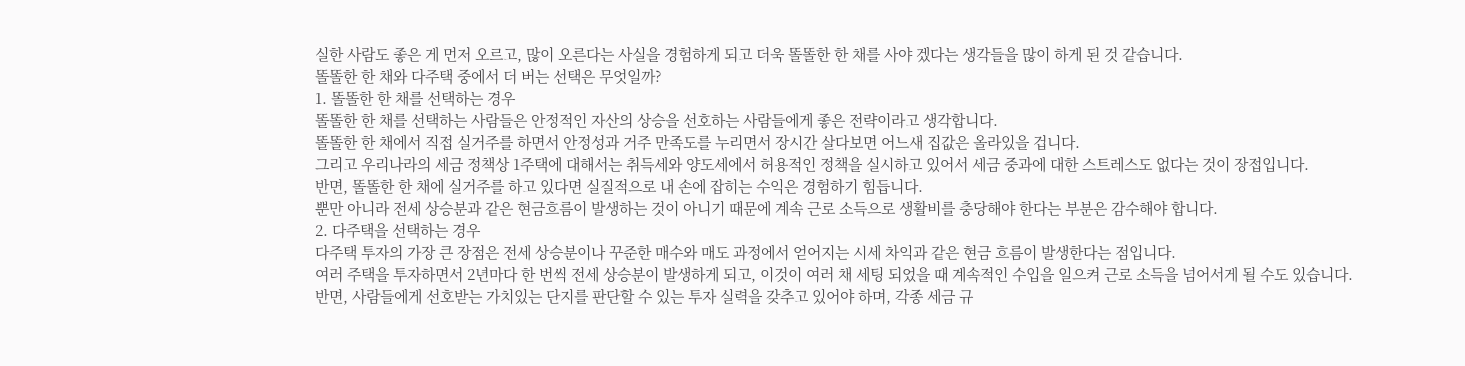실한 사람도 좋은 게 먼저 오르고, 많이 오른다는 사실을 경험하게 되고 더욱 똘똘한 한 채를 사야 겠다는 생각들을 많이 하게 된 것 같습니다.
똘똘한 한 채와 다주택 중에서 더 버는 선택은 무엇일까?
1. 똘똘한 한 채를 선택하는 경우
똘똘한 한 채를 선택하는 사람들은 안정적인 자산의 상승을 선호하는 사람들에게 좋은 전략이라고 생각합니다.
똘똘한 한 채에서 직접 실거주를 하면서 안정성과 거주 만족도를 누리면서 장시간 살다보면 어느새 집값은 올라있을 겁니다.
그리고 우리나라의 세금 정책상 1주택에 대해서는 취득세와 양도세에서 허용적인 정책을 실시하고 있어서 세금 중과에 대한 스트레스도 없다는 것이 장접입니다.
반면, 똘똘한 한 채에 실거주를 하고 있다면 실질적으로 내 손에 잡히는 수익은 경험하기 힘듭니다.
뿐만 아니라 전세 상승분과 같은 현금흐름이 발생하는 것이 아니기 때문에 계속 근로 소득으로 생활비를 충당해야 한다는 부분은 감수해야 합니다.
2. 다주택을 선택하는 경우
다주택 투자의 가장 큰 장점은 전세 상승분이나 꾸준한 매수와 매도 과정에서 얻어지는 시세 차익과 같은 현금 흐름이 발생한다는 점입니다.
여러 주택을 투자하면서 2년마다 한 번씩 전세 상승분이 발생하게 되고, 이것이 여러 채 세팅 되었을 때 계속적인 수입을 일으켜 근로 소득을 넘어서게 될 수도 있습니다.
반면, 사람들에게 선호받는 가치있는 단지를 판단할 수 있는 투자 실력을 갖추고 있어야 하며, 각종 세금 규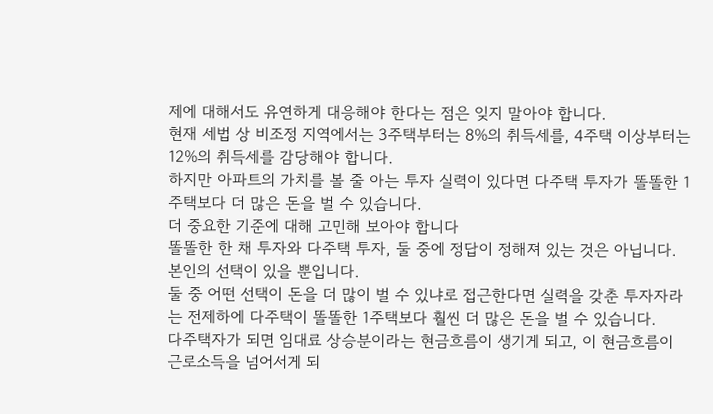제에 대해서도 유연하게 대응해야 한다는 점은 잊지 말아야 합니다.
현재 세법 상 비조정 지역에서는 3주택부터는 8%의 취득세를, 4주택 이상부터는 12%의 취득세를 감당해야 합니다.
하지만 아파트의 가치를 볼 줄 아는 투자 실력이 있다면 다주택 투자가 똘똘한 1주택보다 더 많은 돈을 벌 수 있습니다.
더 중요한 기준에 대해 고민해 보아야 합니다
똘똘한 한 채 투자와 다주택 투자, 둘 중에 정답이 정해져 있는 것은 아닙니다.
본인의 선택이 있을 뿐입니다.
둘 중 어떤 선택이 돈을 더 많이 벌 수 있냐로 접근한다면 실력을 갖춘 투자자라는 전제하에 다주택이 똘똘한 1주택보다 훨씬 더 많은 돈을 벌 수 있습니다.
다주택자가 되면 임대료 상승분이라는 현금흐름이 생기게 되고, 이 현금흐름이 근로소득을 넘어서게 되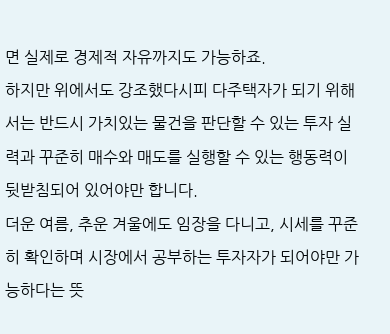면 실제로 경제적 자유까지도 가능하죠.
하지만 위에서도 강조했다시피 다주택자가 되기 위해서는 반드시 가치있는 물건을 판단할 수 있는 투자 실력과 꾸준히 매수와 매도를 실행할 수 있는 행동력이 뒷받침되어 있어야만 합니다.
더운 여름, 추운 겨울에도 임장을 다니고, 시세를 꾸준히 확인하며 시장에서 공부하는 투자자가 되어야만 가능하다는 뜻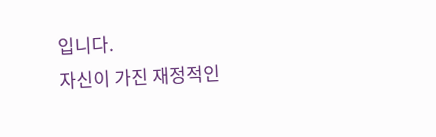입니다.
자신이 가진 재정적인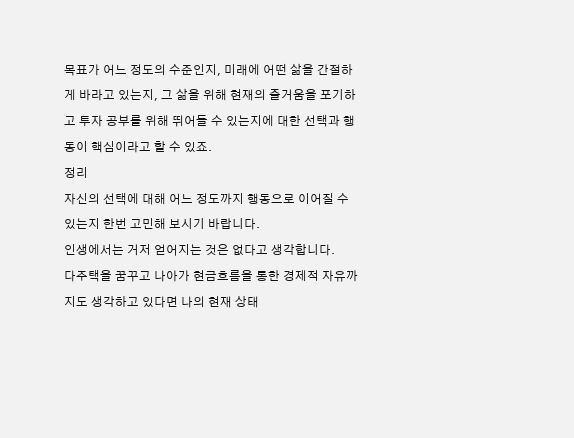목표가 어느 정도의 수준인지, 미래에 어떤 삶을 간절하게 바라고 있는지, 그 삶을 위해 현재의 즐거움을 포기하고 투자 공부를 위해 뛰어들 수 있는지에 대한 선택과 행동이 핵심이라고 할 수 있죠.
정리
자신의 선택에 대해 어느 정도까지 행동으로 이어질 수 있는지 한번 고민해 보시기 바랍니다.
인생에서는 거저 얻어지는 것은 없다고 생각합니다.
다주택을 꿈꾸고 나아가 현금흐름을 통한 경제적 자유까지도 생각하고 있다면 나의 현재 상태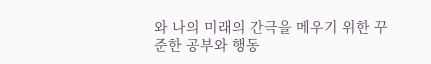와 나의 미래의 간극을 메우기 위한 꾸준한 공부와 행동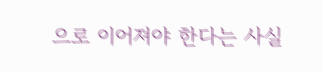으로 이어져야 한다는 사실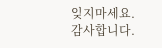잊지마세요.
감사합니다.